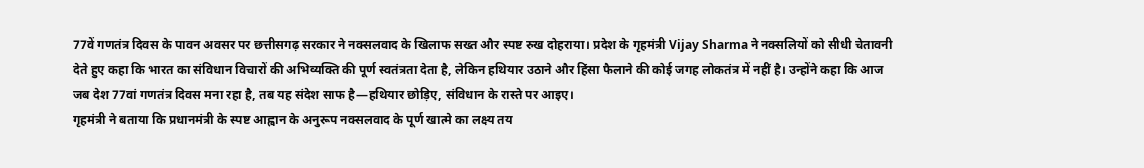77वें गणतंत्र दिवस के पावन अवसर पर छत्तीसगढ़ सरकार ने नक्सलवाद के खिलाफ सख्त और स्पष्ट रुख दोहराया। प्रदेश के गृहमंत्री Vijay Sharma ने नक्सलियों को सीधी चेतावनी देते हुए कहा कि भारत का संविधान विचारों की अभिव्यक्ति की पूर्ण स्वतंत्रता देता है, लेकिन हथियार उठाने और हिंसा फैलाने की कोई जगह लोकतंत्र में नहीं है। उन्होंने कहा कि आज जब देश 77वां गणतंत्र दिवस मना रहा है, तब यह संदेश साफ है—हथियार छोड़िए, संविधान के रास्ते पर आइए।
गृहमंत्री ने बताया कि प्रधानमंत्री के स्पष्ट आह्वान के अनुरूप नक्सलवाद के पूर्ण खात्मे का लक्ष्य तय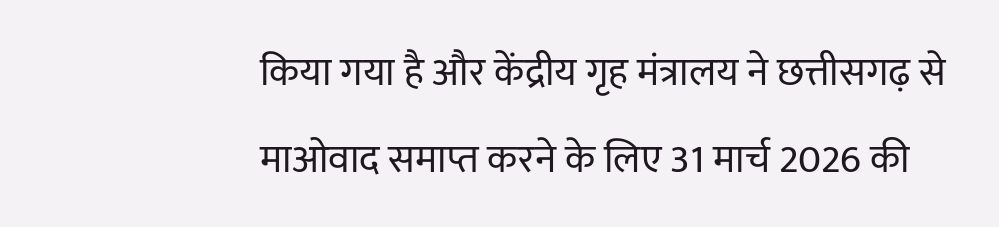किया गया है और केंद्रीय गृह मंत्रालय ने छत्तीसगढ़ से माओवाद समाप्त करने के लिए 31 मार्च 2026 की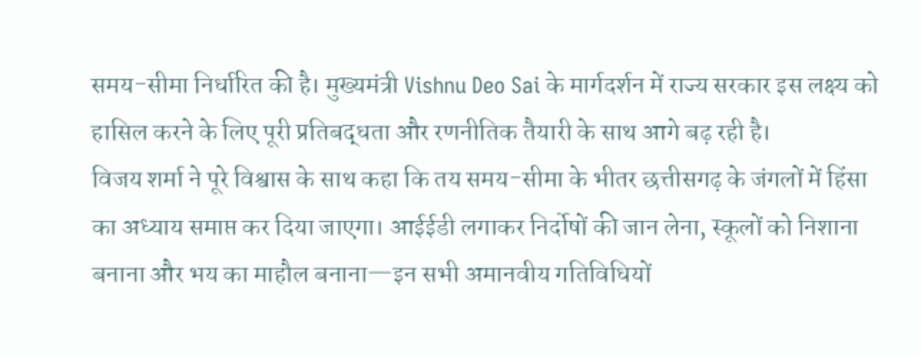समय-सीमा निर्धारित की है। मुख्यमंत्री Vishnu Deo Sai के मार्गदर्शन में राज्य सरकार इस लक्ष्य को हासिल करने के लिए पूरी प्रतिबद्धता और रणनीतिक तैयारी के साथ आगे बढ़ रही है।
विजय शर्मा ने पूरे विश्वास के साथ कहा कि तय समय-सीमा के भीतर छत्तीसगढ़ के जंगलों में हिंसा का अध्याय समाप्त कर दिया जाएगा। आईईडी लगाकर निर्दोषों की जान लेना, स्कूलों को निशाना बनाना और भय का माहौल बनाना—इन सभी अमानवीय गतिविधियों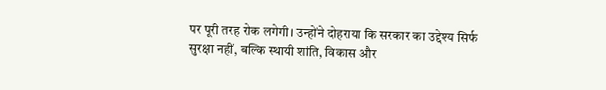पर पूरी तरह रोक लगेगी। उन्होंने दोहराया कि सरकार का उद्देश्य सिर्फ सुरक्षा नहीं, बल्कि स्थायी शांति, विकास और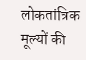लोकतांत्रिक मूल्यों की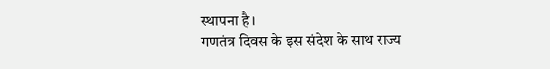स्थापना है।
गणतंत्र दिवस के इस संदेश के साथ राज्य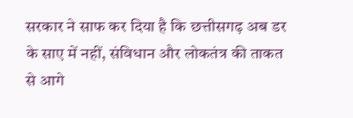सरकार ने साफ कर दिया है कि छत्तीसगढ़ अब डर के साए में नहीं, संविधान और लोकतंत्र की ताकत से आगे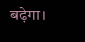बढ़ेगा।